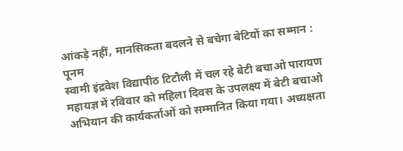आंकड़े नहीं, मानसिकता बदलने से बचेगा बेटियों का सम्मान : पूनम
स्वामी इंद्रवेश विद्यापीठ टिटौली में चल रहे बेटी बचाओ पारायण महायज्ञ में रविवार को महिला दिवस के उपलक्ष्य में बेटी बचाओ अभियान की कार्यकर्ताओं को सम्मानित किया गया। अध्यक्षता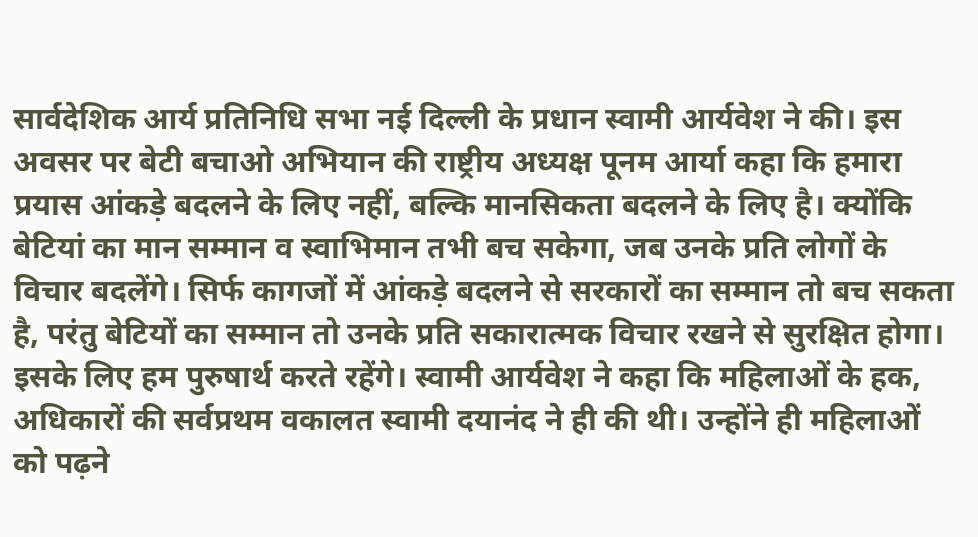सार्वदेशिक आर्य प्रतिनिधि सभा नई दिल्ली के प्रधान स्वामी आर्यवेश ने की। इस अवसर पर बेटी बचाओ अभियान की राष्ट्रीय अध्यक्ष पूनम आर्या कहा कि हमारा प्रयास आंकड़े बदलने के लिए नहीं, बल्कि मानसिकता बदलने के लिए है। क्योंकि बेटियां का मान सम्मान व स्वाभिमान तभी बच सकेगा, जब उनके प्रति लोगों के विचार बदलेंगे। सिर्फ कागजों में आंकड़े बदलने से सरकारों का सम्मान तो बच सकता है, परंतु बेटियों का सम्मान तो उनके प्रति सकारात्मक विचार रखने से सुरक्षित होगा। इसके लिए हम पुरुषार्थ करते रहेंगे। स्वामी आर्यवेश ने कहा कि महिलाओं के हक, अधिकारों की सर्वप्रथम वकालत स्वामी दयानंद ने ही की थी। उन्होंने ही महिलाओं को पढ़ने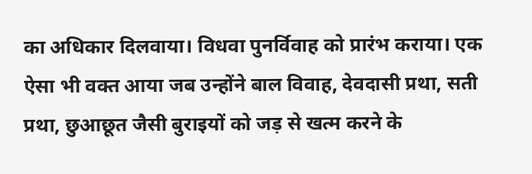का अधिकार दिलवाया। विधवा पुनर्विवाह को प्रारंभ कराया। एक ऐसा भी वक्त आया जब उन्होंने बाल विवाह, देवदासी प्रथा, सती प्रथा, छुआछूत जैसी बुराइयों को जड़ से खत्म करने के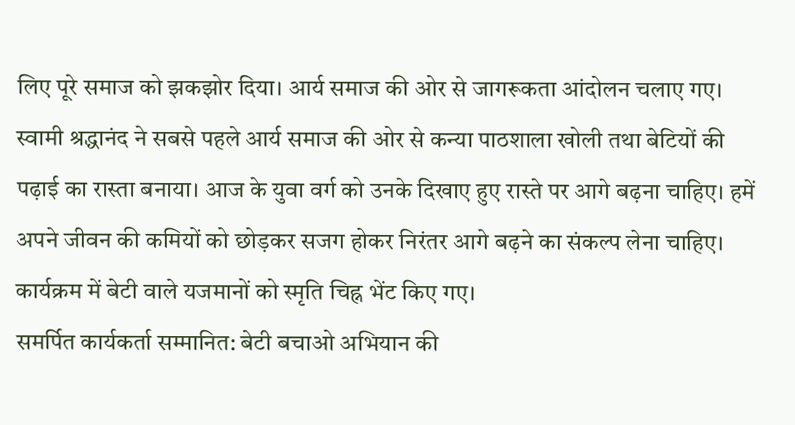लिए पूरे समाज को झकझोर दिया। आर्य समाज की ओर से जागरूकता आंदोलन चलाए गए। स्वामी श्रद्धानंद ने सबसे पहले आर्य समाज की ओर से कन्या पाठशाला खोली तथा बेटियों की पढ़ाई का रास्ता बनाया। आज के युवा वर्ग को उनके दिखाए हुए रास्ते पर आगे बढ़ना चाहिए। हमें अपने जीवन की कमियों को छोड़कर सजग होकर निरंतर आगे बढ़ने का संकल्प लेना चाहिए। कार्यक्रम में बेटी वाले यजमानों को स्मृति चिह्न भेंट किए गए।
समर्पित कार्यकर्ता सम्मानित: बेटी बचाओ अभियान की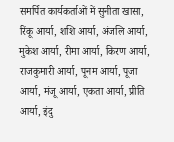समर्पित कार्यकर्ताओं में सुनीता खासा, रिंकू आर्या, शशि आर्या, अंजलि आर्या, मुकेश आर्या, रीमा आर्या, किरण आर्या, राजकुमारी आर्या, पूनम आर्या, पूजा आर्या, मंजू आर्या, एकता आर्या, प्रीति आर्या, इंदु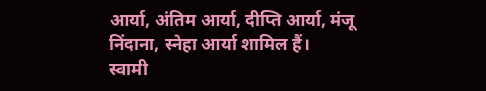आर्या, अंतिम आर्या, दीप्ति आर्या, मंजू निंदाना, स्नेहा आर्या शामिल हैं।
स्वामी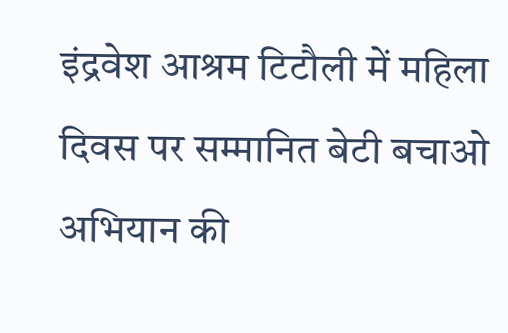इंद्रवेश आश्रम टिटौली में महिला दिवस पर सम्मानित बेटी बचाओ अभियान की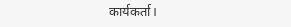कार्यकर्ता।